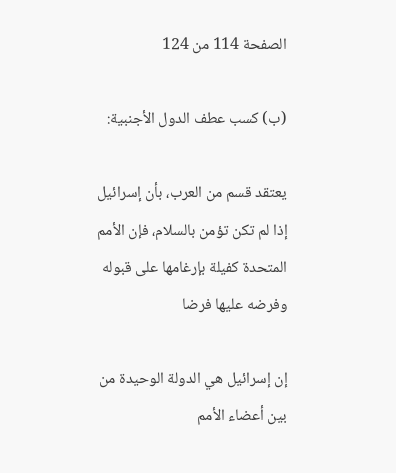الصفحة 114 من 124

(ب) کسب عطف الدول الأجنبية:

يعتقد قسم من العرب، بأن إسرائيل إذا لم تكن تؤمن بالسلام، فإن الأمم المتحدة كفيلة بإرغامها على قبوله وفرضه عليها فرضا

إن إسرائيل هي الدولة الوحيدة من بين أعضاء الأمم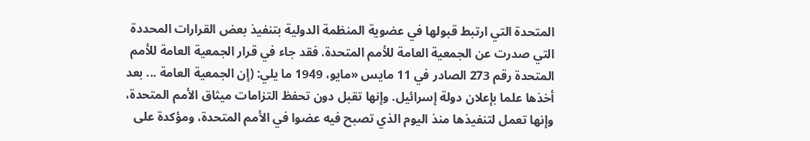المتحدة التي ارتبط قبولها في عضوية المنظمة الدولية بتنفيذ بعض القرارات المحددة التي صدرت عن الجمعية العامة للأمم المتحدة. فقد جاء في قرار الجمعية العامة للأمم المتحدة رقم 273 الصادر في 11 مايس «مايو، 1949 ما يلي: (إن الجمعية العامة ... بعد أخذها علما بإعلان دولة إسرائيل. وإنها تقبل دون تحفظ التزامات ميثاق الأمم المتحدة، وإنها تعمل لتنفيذها منذ اليوم الذي تصبح فيه عضوا في الأمم المتحدة، ومؤكدة على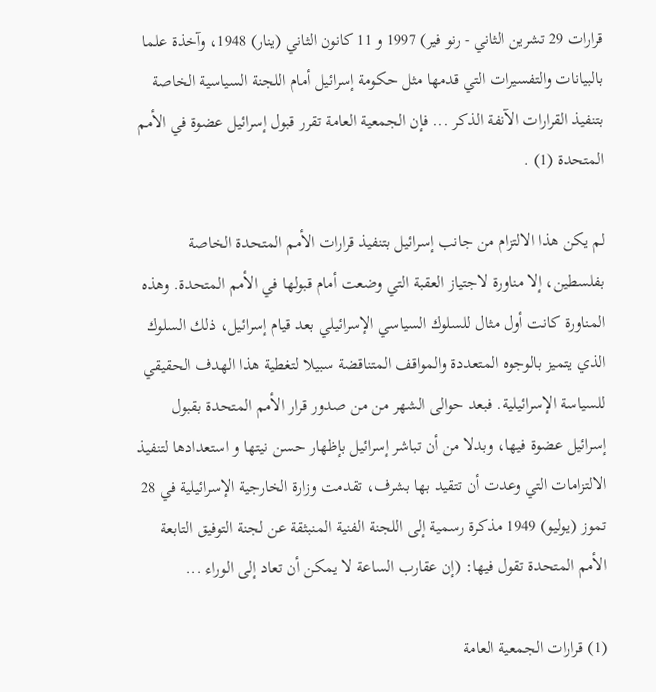قرارات 29 تشرين الثاني - رنو فير) 1997 و 11 كانون الثاني (ينار) 1948، وآخذة علما بالبيانات والتفسيرات التي قدمها مثل حكومة إسرائيل أمام اللجنة السياسية الخاصة بتنفيذ القرارات الآنفة الذكر ... فإن الجمعية العامة تقرر قبول إسرائيل عضوة في الأمم المتحدة (1) .

لم يكن هذا الالتزام من جانب إسرائيل بتنفيذ قرارات الأمم المتحدة الخاصة بفلسطين، إلا مناورة لاجتياز العقبة التي وضعت أمام قبولها في الأمم المتحدة. وهذه المناورة كانت أول مثال للسلوك السياسي الإسرائيلي بعد قيام إسرائيل، ذلك السلوك الذي يتميز بالوجوه المتعددة والمواقف المتناقضة سبيلا لتغطية هذا الهدف الحقيقي للسياسة الإسرائيلية. فبعد حوالى الشهر من من صدور قرار الأمم المتحدة بقبول إسرائيل عضوة فيها، وبدلا من أن تباشر إسرائيل بإظهار حسن نيتها و استعدادها لتنفيذ الالتزامات التي وعدت أن تتقيد بها بشرف، تقدمت وزارة الخارجية الإسرائيلية في 28 تموز (يوليو) 1949 مذكرة رسمية إلى اللجنة الفنية المنبثقة عن لجنة التوفيق التابعة الأمم المتحدة تقول فيها: (إن عقارب الساعة لا يمكن أن تعاد إلى الوراء ...

(1) قرارات الجمعية العامة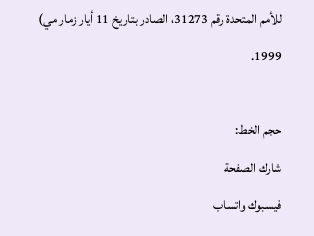للأمم المتحدة رقم 31273، الصادر بتاريخ 11 أيار زمار مي) 1999.

حجم الخط:
شارك الصفحة
فيسبوك واتساب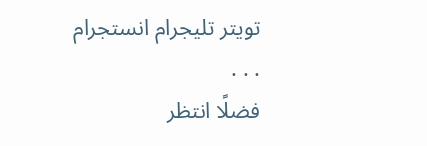تويتر تليجرام انستجرام
. . .
فضلًا انتظر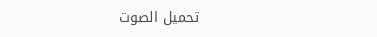تحميل الصوت